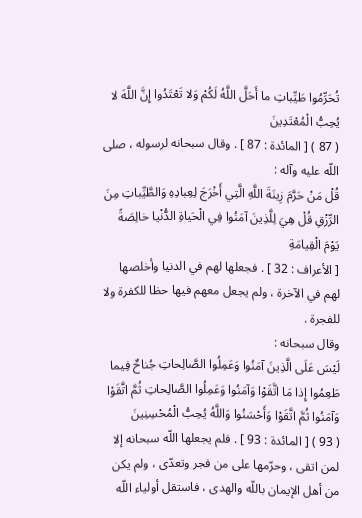تُحَرِّمُوا طَيِّباتِ ما أَحَلَّ اللَّهُ لَكُمْ وَلا تَعْتَدُوا إِنَّ اللَّهَ لا يُحِبُّ الْمُعْتَدِينَ
( 87 ) [ المائدة : 87 ] . وقال سبحانه لرسوله ، صلى اللّه عليه وآله :
قُلْ مَنْ حَرَّمَ زِينَةَ اللَّهِ الَّتِي أَخْرَجَ لِعِبادِهِ وَالطَّيِّباتِ مِنَ الرِّزْقِ قُلْ هِيَ لِلَّذِينَ آمَنُوا فِي الْحَياةِ الدُّنْيا خالِصَةً يَوْمَ الْقِيامَةِ
[ الأعراف : 32 ] . فجعلها لهم في الدنيا وأخلصها لهم في الآخرة ، ولم يجعل معهم فيها حظا للكفرة ولا للفجرة .
وقال سبحانه :
لَيْسَ عَلَى الَّذِينَ آمَنُوا وَعَمِلُوا الصَّالِحاتِ جُناحٌ فِيما طَعِمُوا إِذا مَا اتَّقَوْا وَآمَنُوا وَعَمِلُوا الصَّالِحاتِ ثُمَّ اتَّقَوْا وَآمَنُوا ثُمَّ اتَّقَوْا وَأَحْسَنُوا وَاللَّهُ يُحِبُّ الْمُحْسِنِينَ
( 93 ) [ المائدة : 93 ] . فلم يجعلها اللّه سبحانه إلا لمن اتقى ، وحرّمها على من فجر وتعدّى ، ولم يكن من أهل الإيمان باللّه والهدى ، فاستقل أولياء اللّه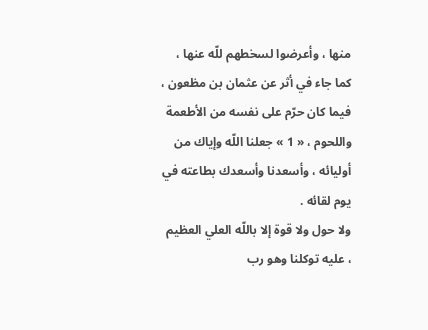منها ، وأعرضوا لسخطهم للّه عنها ، كما جاء في أثر عن عثمان بن مظعون ، فيما كان حرّم على نفسه من الأطعمة واللحوم ، « 1 » جعلنا اللّه وإياك من أوليائه ، وأسعدنا وأسعدك بطاعته في يوم لقائه .
ولا حول ولا قوة إلا باللّه العلي العظيم ، عليه توكلنا وهو رب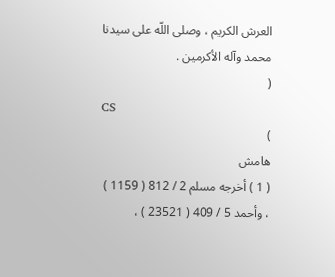العرش الكريم ، وصلى اللّه على سيدنا محمد وآله الأكرمين .
(
CS
)
هامش
( 1 ) أخرجه مسلم 2 / 812 ( 1159 ) ، وأحمد 5 / 409 ( 23521 ) ،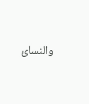والنسائ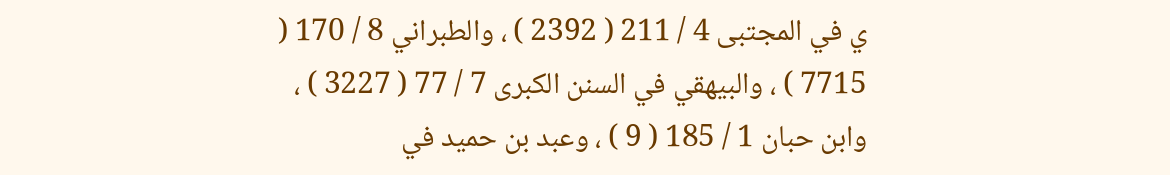ي في المجتبى 4 / 211 ( 2392 ) ، والطبراني 8 / 170 ( 7715 ) ، والبيهقي في السنن الكبرى 7 / 77 ( 3227 ) ، وابن حبان 1 / 185 ( 9 ) ، وعبد بن حميد في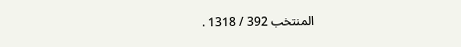المنتخب 392 / 1318 .